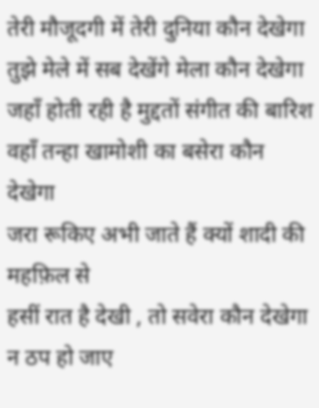तेरी मौजूदगी में तेरी दुनिया कौन देखेगा
तुझे मेले में सब देखेंगे मेला कौन देखेगा
जहाँ होती रही है मुद्दतों संगीत की बारिश
वहाँ तन्हा खामोशी का बसेरा कौन देखेगा
जरा रूकिए अभी जाते हैं क्यों शादी की महफ़िल से
हसीं रात है देखी , तो सवेरा कौन देखेगा
न ठप हो जाए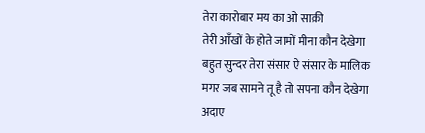तेरा कारोबार मय का ओ साक़ी
तेरी आँखों के होते जामों मीना कौन देखेगा
बहुत सुन्दर तेरा संसार ऐ संसार के मालिक
मगर जब सामने तू है तो सपना कौन देखेगा
अदाए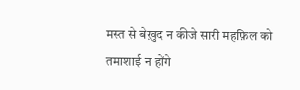मस्त से बेख़ुद न कीजे सारी महफ़िल को
तमाशाई न होंगे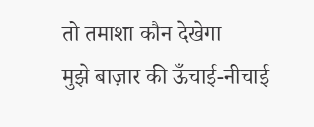तो तमाशा कौन देखेगा
मुझे बाज़ार की ऊँचाई-नीचाई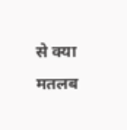से क्या मतलब